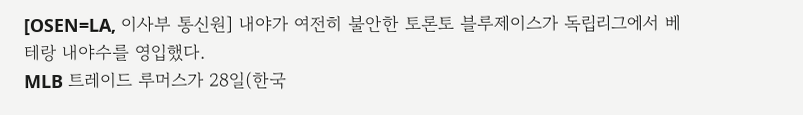[OSEN=LA, 이사부 통신원] 내야가 여전히 불안한 토론토 블루제이스가 독립리그에서 베테랑 내야수를 영입했다.
MLB 트레이드 루머스가 28일(한국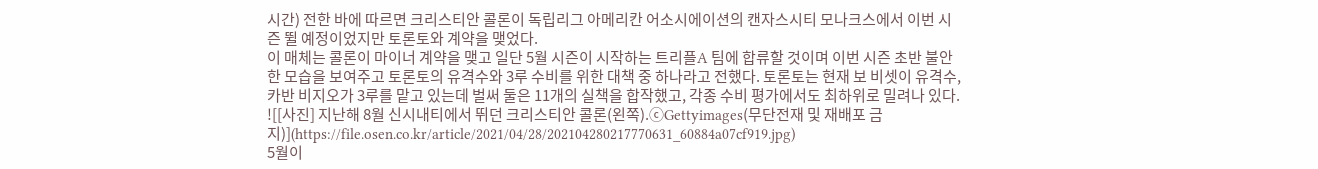시간) 전한 바에 따르면 크리스티안 콜론이 독립리그 아메리칸 어소시에이션의 캔자스시티 모나크스에서 이번 시즌 뛸 예정이었지만 토론토와 계약을 맺었다.
이 매체는 콜론이 마이너 계약을 맺고 일단 5월 시즌이 시작하는 트리플A 팀에 합류할 것이며 이번 시즌 초반 불안한 모습을 보여주고 토론토의 유격수와 3루 수비를 위한 대책 중 하나라고 전했다. 토론토는 현재 보 비셋이 유격수, 카반 비지오가 3루를 맡고 있는데 벌써 둘은 11개의 실책을 합작했고, 각종 수비 평가에서도 최하위로 밀려나 있다.
![[사진] 지난해 8월 신시내티에서 뛰던 크리스티안 콜론(왼쪽).ⓒGettyimages(무단전재 및 재배포 금지)](https://file.osen.co.kr/article/2021/04/28/202104280217770631_60884a07cf919.jpg)
5월이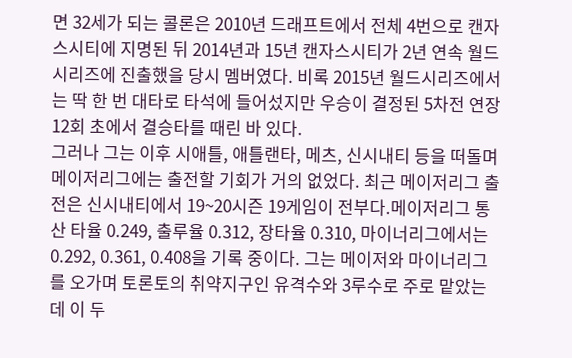면 32세가 되는 콜론은 2010년 드래프트에서 전체 4번으로 캔자스시티에 지명된 뒤 2014년과 15년 캔자스시티가 2년 연속 월드시리즈에 진출했을 당시 멤버였다. 비록 2015년 월드시리즈에서는 딱 한 번 대타로 타석에 들어섰지만 우승이 결정된 5차전 연장 12회 초에서 결승타를 때린 바 있다.
그러나 그는 이후 시애틀, 애틀랜타, 메츠, 신시내티 등을 떠돌며 메이저리그에는 출전할 기회가 거의 없었다. 최근 메이저리그 출전은 신시내티에서 19~20시즌 19게임이 전부다.메이저리그 통산 타율 0.249, 출루율 0.312, 장타율 0.310, 마이너리그에서는 0.292, 0.361, 0.408을 기록 중이다. 그는 메이저와 마이너리그를 오가며 토론토의 취약지구인 유격수와 3루수로 주로 맡았는데 이 두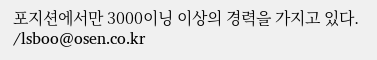포지션에서만 3000이닝 이상의 경력을 가지고 있다. /lsboo@osen.co.kr